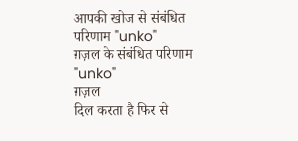आपकी खोज से संबंधित
परिणाम "unko"
ग़ज़ल के संबंधित परिणाम "unko"
ग़ज़ल
दिल करता है फिर से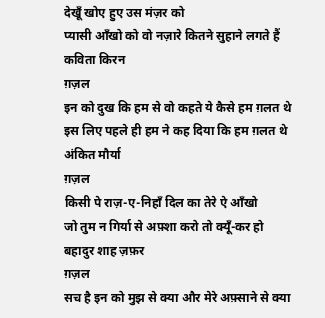देखूँ खोए हुए उस मंज़र को
प्यासी आँखो को वो नज़ारे कितने सुहाने लगते हैं
कविता किरन
ग़ज़ल
इन को दुख कि हम से वो कहते ये कैसे हम ग़लत थे
इस लिए पहले ही हम ने कह दिया कि हम ग़लत थे
अंकित मौर्या
ग़ज़ल
किसी पे राज़-ए-निहाँ दिल का तेरे ऐ आँखो
जो तुम न गिर्या से अफ़्शा करो तो क्यूँ-कर हो
बहादुर शाह ज़फ़र
ग़ज़ल
सच है इन को मुझ से क्या और मेरे अफ़्साने से क्या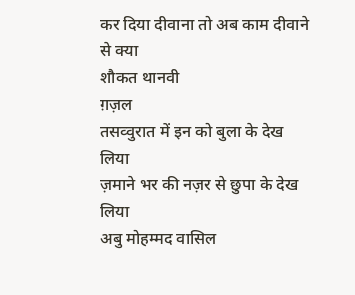कर दिया दीवाना तो अब काम दीवाने से क्या
शौकत थानवी
ग़ज़ल
तसव्वुरात में इन को बुला के देख लिया
ज़माने भर की नज़र से छुपा के देख लिया
अबु मोहम्मद वासिल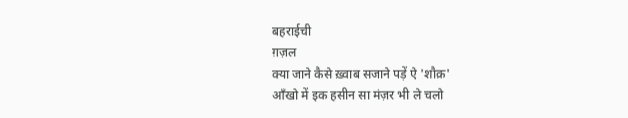बहराईची
ग़ज़ल
क्या जाने कैसे ख़्वाब सजाने पड़ें ऐ 'शौक़'
आँखो में इक हसीन सा मंज़र भी ले चलो